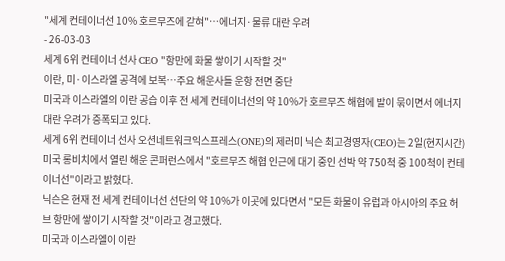"세계 컨테이너선 10% 호르무즈에 갇혀"…에너지·물류 대란 우려
- 26-03-03
세계 6위 컨테이너 선사 CEO "항만에 화물 쌓이기 시작할 것"
이란, 미·이스라엘 공격에 보복…주요 해운사들 운항 전면 중단
미국과 이스라엘의 이란 공습 이후 전 세계 컨테이너선의 약 10%가 호르무즈 해협에 발이 묶이면서 에너지 대란 우려가 증폭되고 있다.
세계 6위 컨테이너 선사 오션네트워크익스프레스(ONE)의 제러미 닉슨 최고경영자(CEO)는 2일(현지시간) 미국 롱비치에서 열린 해운 콘퍼런스에서 "호르무즈 해협 인근에 대기 중인 선박 약 750척 중 100척이 컨테이너선"이라고 밝혔다.
닉슨은 현재 전 세계 컨테이너선 선단의 약 10%가 이곳에 있다면서 "모든 화물이 유럽과 아시아의 주요 허브 항만에 쌓이기 시작할 것"이라고 경고했다.
미국과 이스라엘이 이란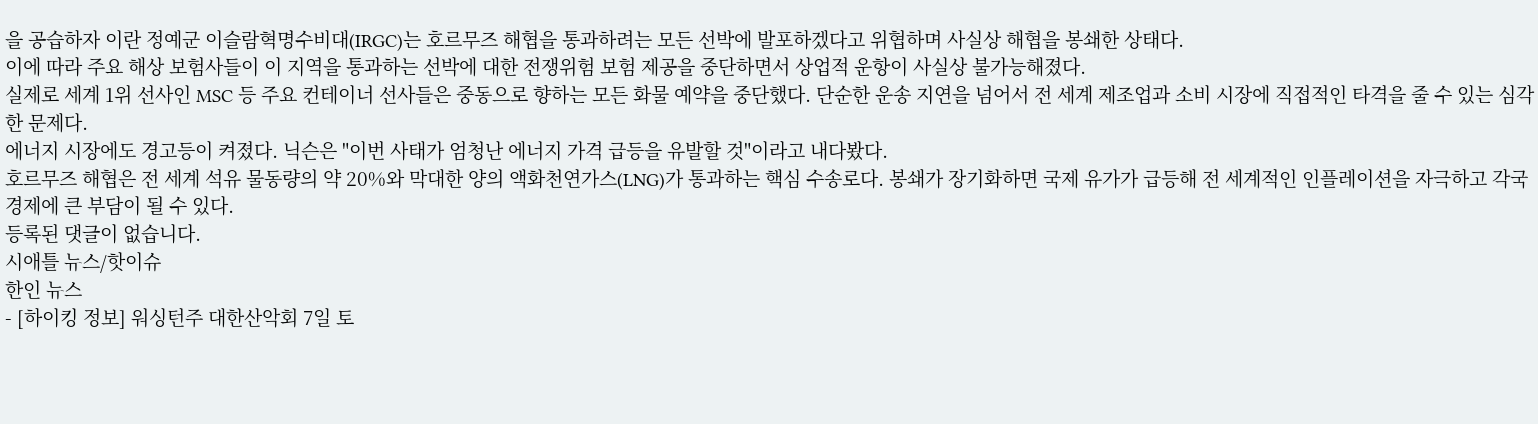을 공습하자 이란 정예군 이슬람혁명수비대(IRGC)는 호르무즈 해협을 통과하려는 모든 선박에 발포하겠다고 위협하며 사실상 해협을 봉쇄한 상태다.
이에 따라 주요 해상 보험사들이 이 지역을 통과하는 선박에 대한 전쟁위험 보험 제공을 중단하면서 상업적 운항이 사실상 불가능해졌다.
실제로 세계 1위 선사인 MSC 등 주요 컨테이너 선사들은 중동으로 향하는 모든 화물 예약을 중단했다. 단순한 운송 지연을 넘어서 전 세계 제조업과 소비 시장에 직접적인 타격을 줄 수 있는 심각한 문제다.
에너지 시장에도 경고등이 켜졌다. 닉슨은 "이번 사태가 엄청난 에너지 가격 급등을 유발할 것"이라고 내다봤다.
호르무즈 해협은 전 세계 석유 물동량의 약 20%와 막대한 양의 액화천연가스(LNG)가 통과하는 핵심 수송로다. 봉쇄가 장기화하면 국제 유가가 급등해 전 세계적인 인플레이션을 자극하고 각국 경제에 큰 부담이 될 수 있다.
등록된 댓글이 없습니다.
시애틀 뉴스/핫이슈
한인 뉴스
- [하이킹 정보] 워싱턴주 대한산악회 7일 토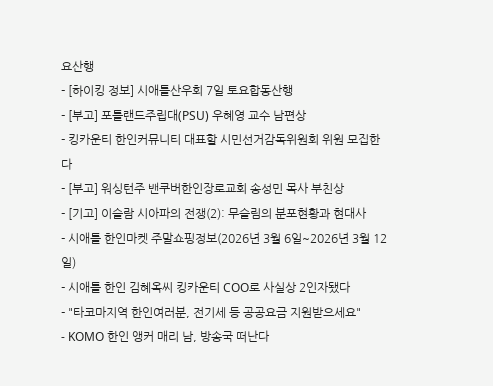요산행
- [하이킹 정보] 시애틀산우회 7일 토요합동산행
- [부고] 포틀랜드주립대(PSU) 우혜영 교수 남편상
- 킹카운티 한인커뮤니티 대표할 시민선거감독위원회 위원 모집한다
- [부고] 워싱턴주 밴쿠버한인장로교회 송성민 목사 부친상
- [기고] 이슬람 시아파의 전쟁(2): 무슬림의 분포현황과 현대사
- 시애틀 한인마켓 주말쇼핑정보(2026년 3월 6일~2026년 3월 12일)
- 시애틀 한인 김혜옥씨 킹카운티 COO로 사실상 2인자됐다
- "타코마지역 한인여러분, 전기세 등 공공요금 지원받으세요"
- KOMO 한인 앵커 매리 남, 방송국 떠난다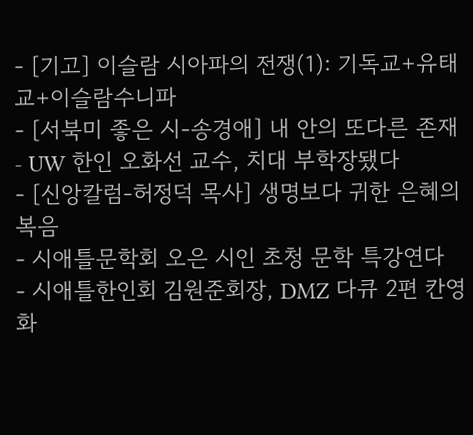- [기고] 이슬람 시아파의 전쟁(1): 기독교+유태교+이슬람수니파
- [서북미 좋은 시-송경애] 내 안의 또다른 존재
- UW 한인 오화선 교수, 치대 부학장됐다
- [신앙칼럼-허정덕 목사] 생명보다 귀한 은혜의 복음
- 시애틀문학회 오은 시인 초청 문학 특강연다
- 시애틀한인회 김원준회장, DMZ 다큐 2편 칸영화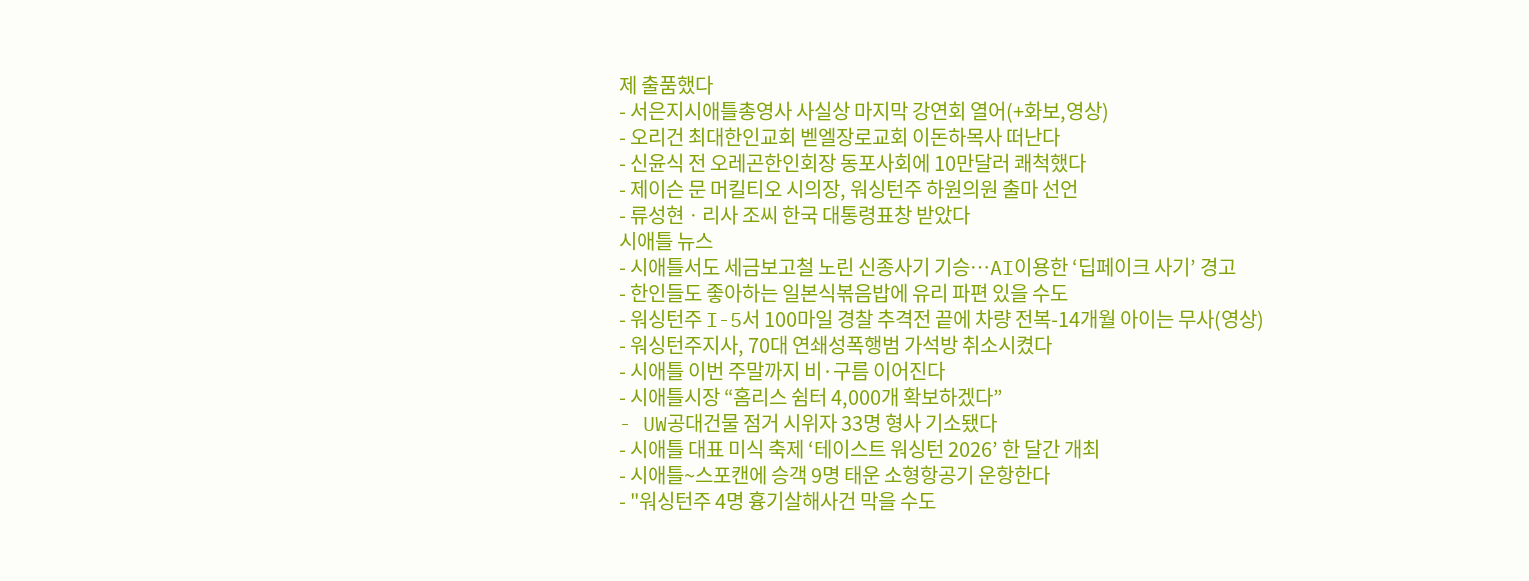제 출품했다
- 서은지시애틀총영사 사실상 마지막 강연회 열어(+화보,영상)
- 오리건 최대한인교회 벧엘장로교회 이돈하목사 떠난다
- 신윤식 전 오레곤한인회장 동포사회에 10만달러 쾌척했다
- 제이슨 문 머킬티오 시의장, 워싱턴주 하원의원 출마 선언
- 류성현ㆍ리사 조씨 한국 대통령표창 받았다
시애틀 뉴스
- 시애틀서도 세금보고철 노린 신종사기 기승…AI이용한 ‘딥페이크 사기’ 경고
- 한인들도 좋아하는 일본식볶음밥에 유리 파편 있을 수도
- 워싱턴주 I-5서 100마일 경찰 추격전 끝에 차량 전복-14개월 아이는 무사(영상)
- 워싱턴주지사, 70대 연쇄성폭행범 가석방 취소시켰다
- 시애틀 이번 주말까지 비·구름 이어진다
- 시애틀시장 “홈리스 쉼터 4,000개 확보하겠다”
- UW공대건물 점거 시위자 33명 형사 기소됐다
- 시애틀 대표 미식 축제 ‘테이스트 워싱턴 2026’ 한 달간 개최
- 시애틀~스포캔에 승객 9명 태운 소형항공기 운항한다
- "워싱턴주 4명 흉기살해사건 막을 수도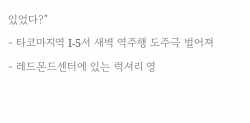있었다?"
- 타코마지역 I-5서 새벽 역주행 도주극 벌어져
- 레드몬드센터에 있는 럭셔리 영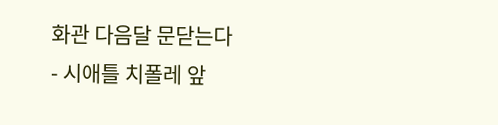화관 다음달 문닫는다
- 시애틀 치폴레 앞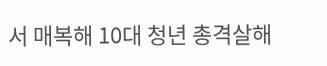서 매복해 10대 청년 총격살해